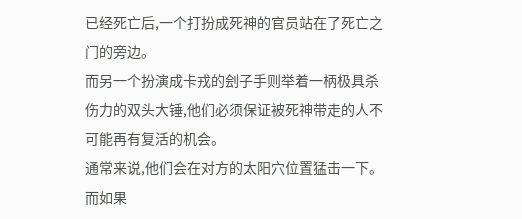已经死亡后,一个打扮成死神的官员站在了死亡之门的旁边。
而另一个扮演成卡戎的刽子手则举着一柄极具杀伤力的双头大锤,他们必须保证被死神带走的人不可能再有复活的机会。
通常来说,他们会在对方的太阳穴位置猛击一下。
而如果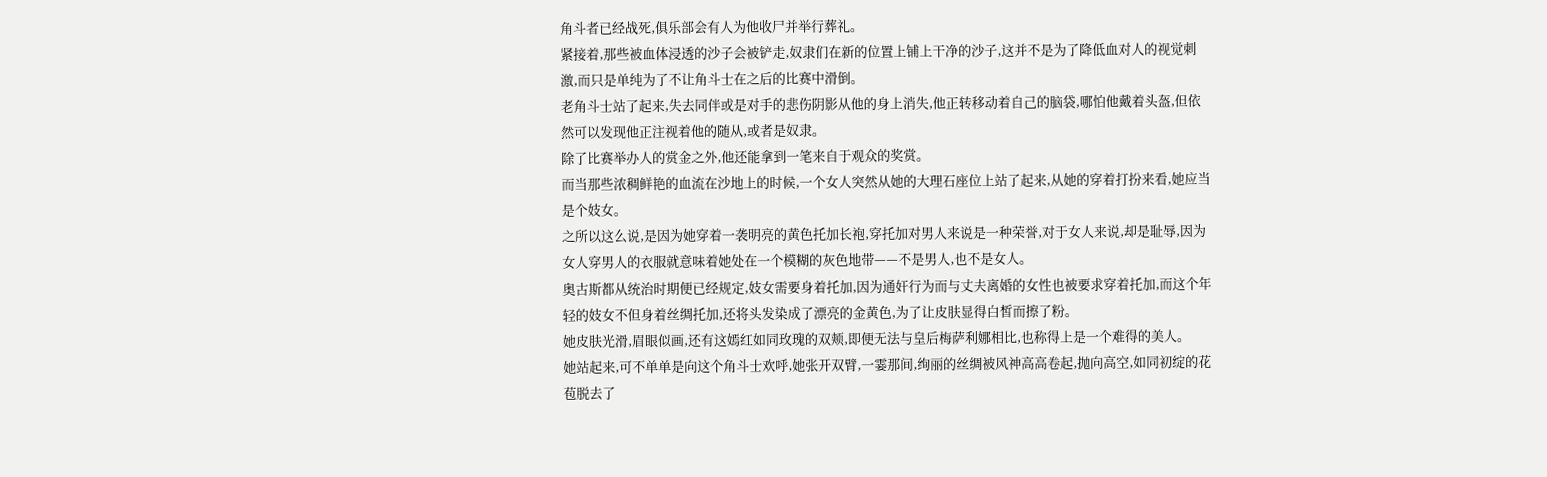角斗者已经战死,俱乐部会有人为他收尸并举行葬礼。
紧接着,那些被血体浸透的沙子会被铲走,奴隶们在新的位置上铺上干净的沙子,这并不是为了降低血对人的视觉刺激,而只是单纯为了不让角斗士在之后的比赛中滑倒。
老角斗士站了起来,失去同伴或是对手的悲伤阴影从他的身上消失,他正转移动着自己的脑袋,哪怕他戴着头盔,但依然可以发现他正注视着他的随从,或者是奴隶。
除了比赛举办人的赏金之外,他还能拿到一笔来自于观众的奖赏。
而当那些浓稠鲜艳的血流在沙地上的时候,一个女人突然从她的大理石座位上站了起来,从她的穿着打扮来看,她应当是个妓女。
之所以这么说,是因为她穿着一袭明亮的黄色托加长袍,穿托加对男人来说是一种荣誉,对于女人来说,却是耻辱,因为女人穿男人的衣服就意味着她处在一个模糊的灰色地带——不是男人,也不是女人。
奥古斯都从统治时期便已经规定,妓女需要身着托加,因为通奸行为而与丈夫离婚的女性也被要求穿着托加,而这个年轻的妓女不但身着丝绸托加,还将头发染成了漂亮的金黄色,为了让皮肤显得白皙而擦了粉。
她皮肤光滑,眉眼似画,还有这嫣红如同玫瑰的双颊,即便无法与皇后梅萨利娜相比,也称得上是一个难得的美人。
她站起来,可不单单是向这个角斗士欢呼,她张开双臂,一霎那间,绚丽的丝绸被风神高高卷起,抛向高空,如同初绽的花苞脱去了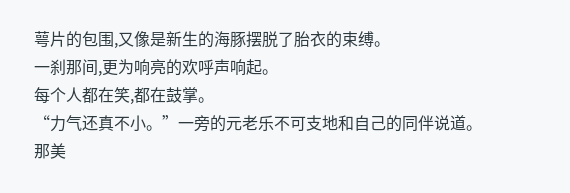萼片的包围,又像是新生的海豚摆脱了胎衣的束缚。
一刹那间,更为响亮的欢呼声响起。
每个人都在笑,都在鼓掌。
“力气还真不小。”一旁的元老乐不可支地和自己的同伴说道。
那美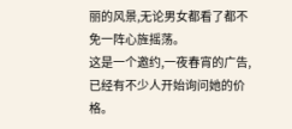丽的风景,无论男女都看了都不免一阵心旌摇荡。
这是一个邀约,一夜春宵的广告,已经有不少人开始询问她的价格。